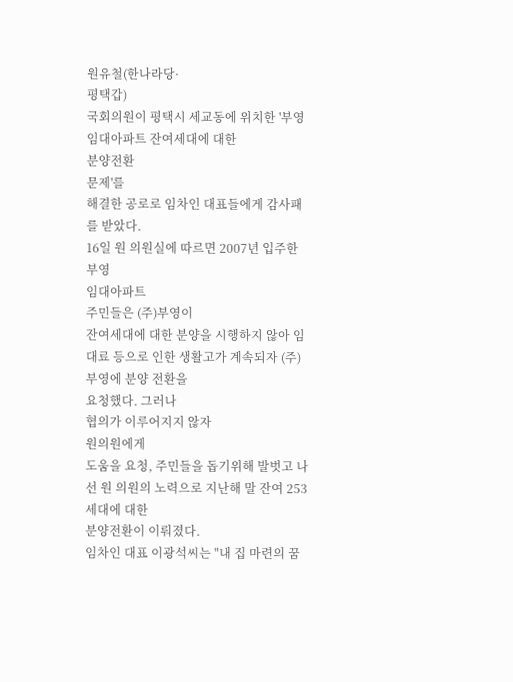원유철(한나라당·
평택갑)
국회의원이 평택시 세교동에 위치한 '부영
임대아파트 잔여세대에 대한
분양전환
문제'를
해결한 공로로 임차인 대표들에게 감사패를 받았다.
16일 원 의원실에 따르면 2007년 입주한 부영
임대아파트
주민들은 (주)부영이
잔여세대에 대한 분양을 시행하지 않아 임대료 등으로 인한 생활고가 계속되자 (주)부영에 분양 전환을
요청했다. 그러나
협의가 이루어지지 않자
원의원에게
도움을 요청, 주민들을 돕기위해 발벗고 나선 원 의원의 노력으로 지난해 말 잔여 253
세대에 대한
분양전환이 이뤄졌다.
임차인 대표 이광석씨는 "내 집 마련의 꿈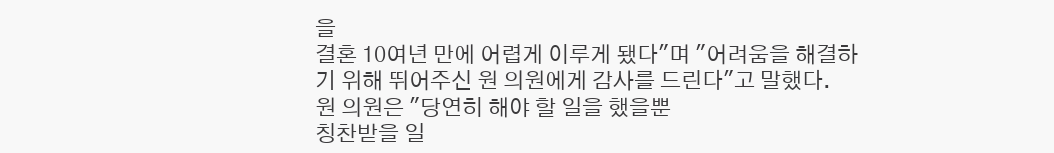을
결혼 10여년 만에 어렵게 이루게 됐다"며 "어려움을 해결하기 위해 뛰어주신 원 의원에게 감사를 드린다"고 말했다.
원 의원은 "당연히 해야 할 일을 했을뿐
칭찬받을 일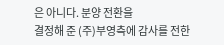은 아니다. 분양 전환을
결정해 준 (주)부영측에 감사를 전한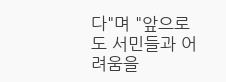다"며 "앞으로도 서민들과 어려움을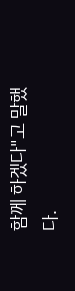함께 하겠다"고 말했다.